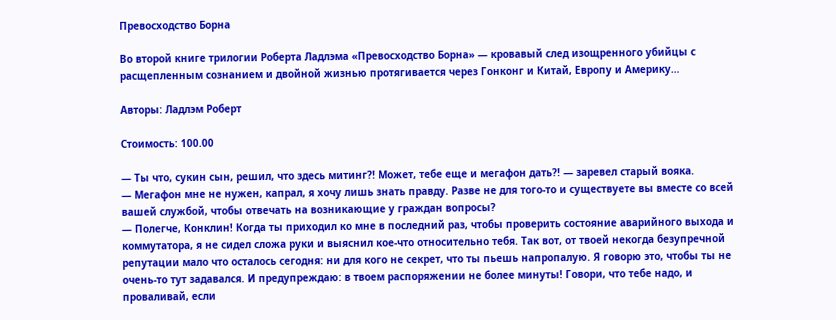Превосходство Борна

Во второй книге трилогии Роберта Ладлэма «Превосходство Борна» — кровавый след изощренного убийцы с расщепленным сознанием и двойной жизнью протягивается через Гонконг и Китай, Европу и Америку…

Авторы: Ладлэм Роберт

Стоимость: 100.00

— Ты что, сукин сын, решил, что здесь митинг?! Может, тебе еще и мегафон дать?! — заревел старый вояка.
— Мегафон мне не нужен, капрал, я хочу лишь знать правду. Разве не для того-то и существуете вы вместе со всей вашей службой, чтобы отвечать на возникающие у граждан вопросы?
— Полегче, Конклин! Когда ты приходил ко мне в последний раз, чтобы проверить состояние аварийного выхода и коммутатора, я не сидел сложа руки и выяснил кое-что относительно тебя. Так вот, от твоей некогда безупречной репутации мало что осталось сегодня: ни для кого не секрет, что ты пьешь напропалую. Я говорю это, чтобы ты не очень-то тут задавался. И предупреждаю: в твоем распоряжении не более минуты! Говори, что тебе надо, и проваливай, если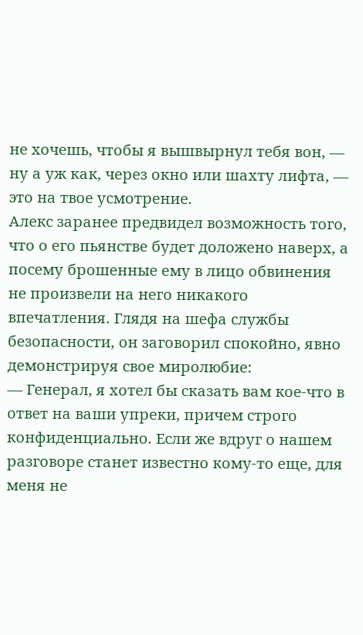не хочешь, чтобы я вышвырнул тебя вон, — ну а уж как, через окно или шахту лифта, — это на твое усмотрение.
Алекс заранее предвидел возможность того, что о его пьянстве будет доложено наверх, а посему брошенные ему в лицо обвинения не произвели на него никакого впечатления. Глядя на шефа службы безопасности, он заговорил спокойно, явно демонстрируя свое миролюбие:
— Генерал, я хотел бы сказать вам кое-что в ответ на ваши упреки, причем строго конфиденциально. Если же вдруг о нашем разговоре станет известно кому-то еще, для меня не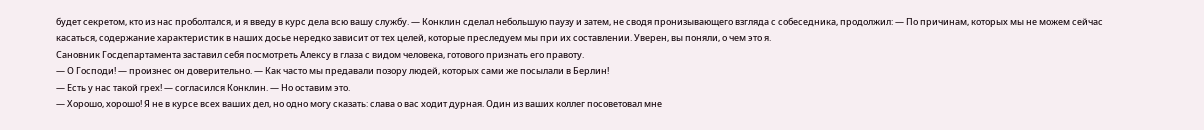будет секретом, кто из нас проболтался, и я введу в курс дела всю вашу службу. — Конклин сделал небольшую паузу и затем, не сводя пронизывающего взгляда с собеседника, продолжил: — По причинам, которых мы не можем сейчас касаться, содержание характеристик в наших досье нередко зависит от тех целей, которые преследуем мы при их составлении. Уверен, вы поняли, о чем это я.
Сановник Госдепартамента заставил себя посмотреть Алексу в глаза с видом человека, готового признать его правоту.
— О Господи! — произнес он доверительно. — Как часто мы предавали позору людей, которых сами же посылали в Берлин!
— Есть у нас такой грех! — согласился Конклин. — Но оставим это.
— Хорошо, хорошо! Я не в курсе всех ваших дел, но одно могу сказать: слава о вас ходит дурная. Один из ваших коллег посоветовал мне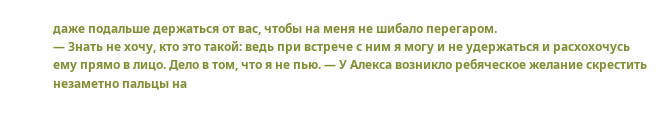даже подальше держаться от вас, чтобы на меня не шибало перегаром.
— Знать не хочу, кто это такой: ведь при встрече с ним я могу и не удержаться и расхохочусь ему прямо в лицо. Дело в том, что я не пью. — У Алекса возникло ребяческое желание скрестить незаметно пальцы на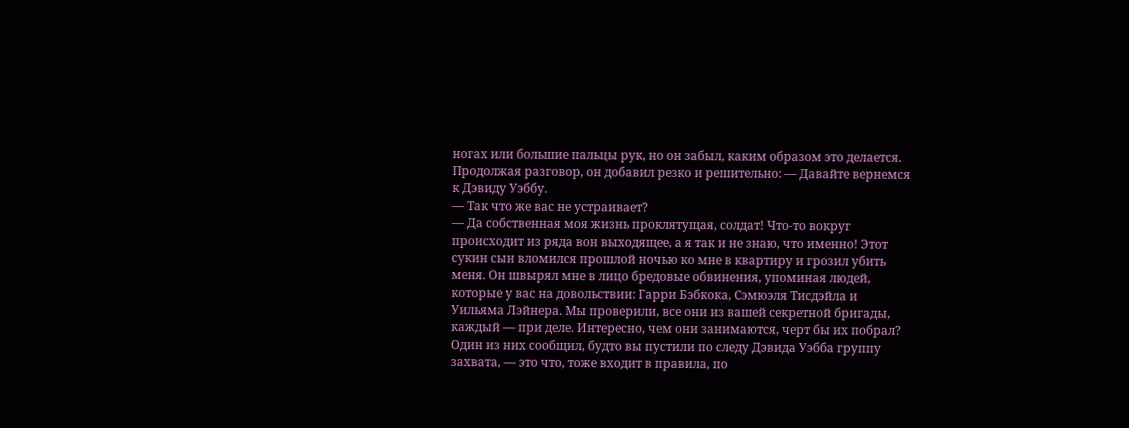ногах или большие пальцы рук, но он забыл, каким образом это делается. Продолжая разговор, он добавил резко и решительно: — Давайте вернемся к Дэвиду Уэббу.
— Так что же вас не устраивает?
— Да собственная моя жизнь проклятущая, солдат! Что-то вокруг происходит из ряда вон выходящее, а я так и не знаю, что именно! Этот сукин сын вломился прошлой ночью ко мне в квартиру и грозил убить меня. Он швырял мне в лицо бредовые обвинения, упоминая людей, которые у вас на довольствии: Гарри Бэбкока, Сэмюэля Тисдэйла и Уильяма Лэйнера. Мы проверили, все они из вашей секретной бригады, каждый — при деле. Интересно, чем они занимаются, черт бы их побрал? Один из них сообщил, будто вы пустили по следу Дэвида Уэбба группу захвата, — это что, тоже входит в правила, по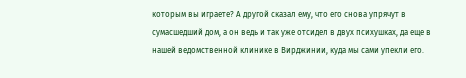которым вы играете? А другой сказал ему, что его снова упрячут в сумасшедший дом, а он ведь и так уже отсидел в двух психушках, да еще в нашей ведомственной клинике в Вирджинии, куда мы сами упекли его.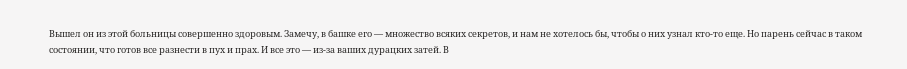Вышел он из этой больницы совершенно здоровым. Замечу, в башке его — множество всяких секретов, и нам не хотелось бы, чтобы о них узнал кто-то еще. Но парень сейчас в таком состоянии, что готов все разнести в пух и прах. И все это — из-за ваших дурацких затей. В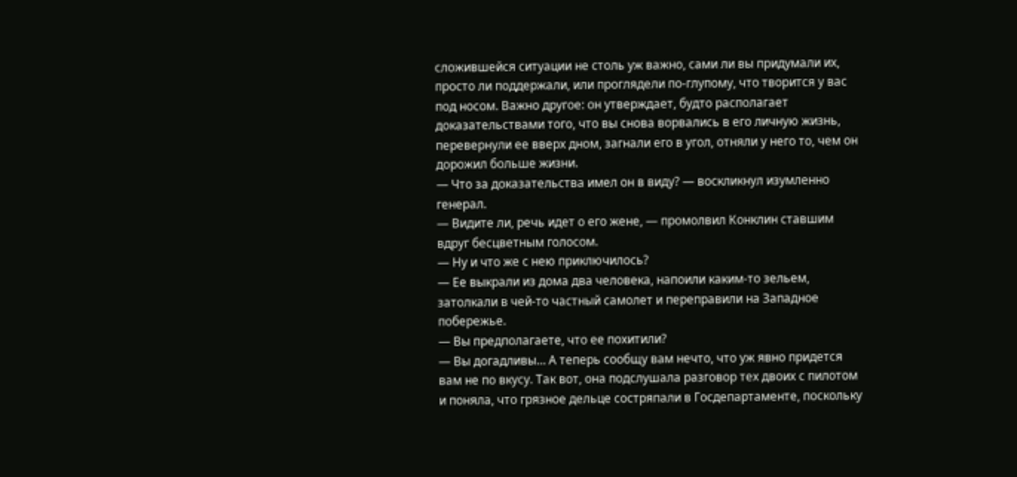сложившейся ситуации не столь уж важно, сами ли вы придумали их, просто ли поддержали, или проглядели по-глупому, что творится у вас под носом. Важно другое: он утверждает, будто располагает доказательствами того, что вы снова ворвались в его личную жизнь, перевернули ее вверх дном, загнали его в угол, отняли у него то, чем он дорожил больше жизни.
— Что за доказательства имел он в виду? — воскликнул изумленно генерал.
— Видите ли, речь идет о его жене, — промолвил Конклин ставшим вдруг бесцветным голосом.
— Ну и что же с нею приключилось?
— Ее выкрали из дома два человека, напоили каким-то зельем, затолкали в чей-то частный самолет и переправили на Западное побережье.
— Вы предполагаете, что ее похитили?
— Вы догадливы… А теперь сообщу вам нечто, что уж явно придется вам не по вкусу. Так вот, она подслушала разговор тех двоих с пилотом и поняла, что грязное дельце состряпали в Госдепартаменте, поскольку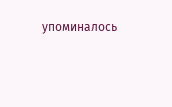упоминалось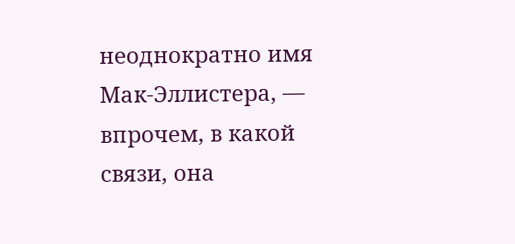неоднократно имя Мак-Эллистера, — впрочем, в какой связи, она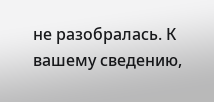не разобралась. К вашему сведению,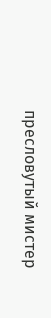пресловутый мистер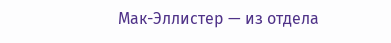Мак-Эллистер — из отдела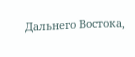Дальнего Востока,